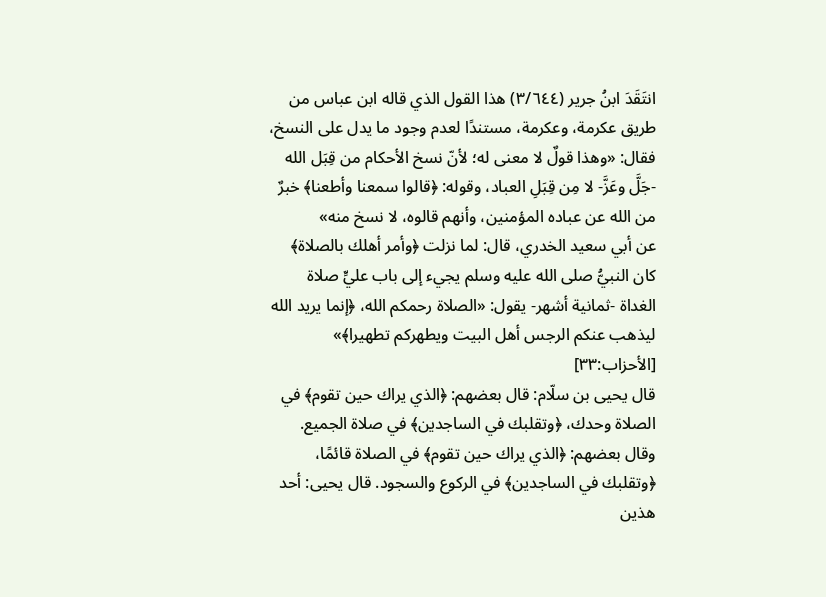انتَقَدَ ابنُ جرير (٣/٦٤٤) هذا القول الذي قاله ابن عباس من طريق عكرمة، وعكرمة، مستندًا لعدم وجود ما يدل على النسخ، فقال: «وهذا قولٌ لا معنى له؛ لأنّ نسخ الأحكام من قِبَل الله -جَلَّ وعَزَّ- لا مِن قِبَلِ العباد، وقوله: ﴿قالوا سمعنا وأطعنا﴾ خبرٌ من الله عن عباده المؤمنين، وأنهم قالوه، لا نسخ منه»
عن أبي سعيد الخدري، قال: لما نزلت ﴿وأمر أهلك بالصلاة﴾ كان النبيُّ صلى الله عليه وسلم يجيء إلى باب عليٍّ صلاة الغداة -ثمانية أشهر- يقول: «الصلاة رحمكم الله، ﴿إنما يريد الله ليذهب عنكم الرجس أهل البيت ويطهركم تطهيرا﴾» [الأحزاب:٣٣]
قال يحيى بن سلّام: قال بعضهم: ﴿الذي يراك حين تقوم﴾ في الصلاة وحدك، ﴿وتقلبك في الساجدين﴾ في صلاة الجميع. وقال بعضهم: ﴿الذي يراك حين تقوم﴾ في الصلاة قائمًا، ﴿وتقلبك في الساجدين﴾ في الركوع والسجود. قال يحيى: أحد هذين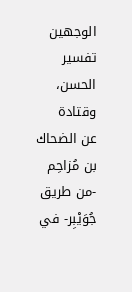الوجهين تفسير الحسن، وقتادة
عن الضحاك بن مُزاحِم -من طريق جُوَيْبِر- في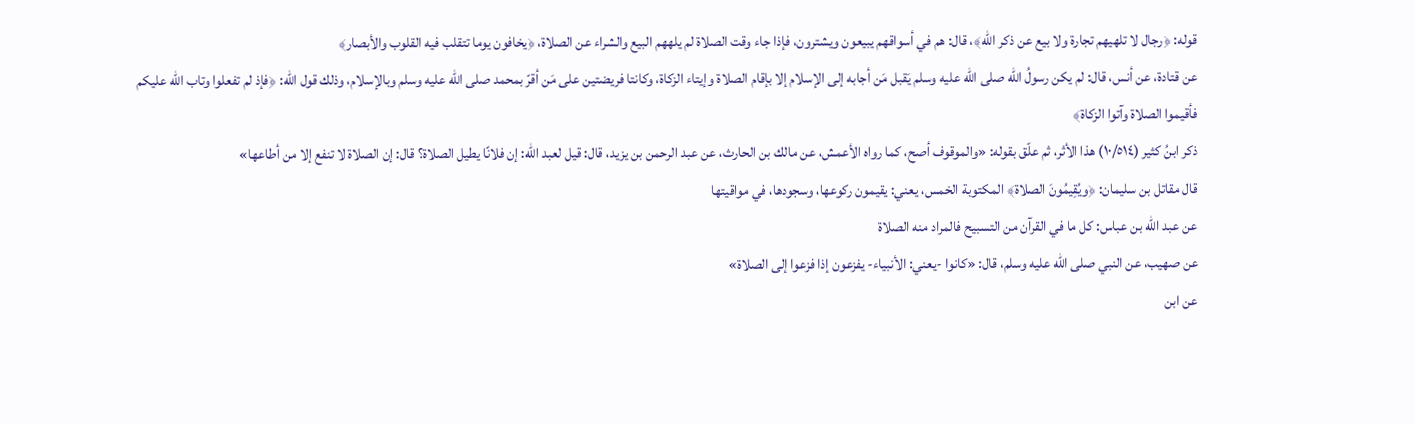قوله: ﴿رجال لا تلهيهم تجارة ولا بيع عن ذكر الله﴾، قال: هم في أسواقهم يبيعون ويشترون، فإذا جاء وقت الصلاة لم يلههم البيع والشراء عن الصلاة، ﴿يخافون يوما تتقلب فيه القلوب والأبصار﴾
عن قتادة، عن أنس، قال: لم يكن رسولُ الله صلى الله عليه وسلم يَقبل مَن أجابه إلى الإسلام إلا بإقام الصلاة وإيتاء الزكاة، وكانتا فريضتين على مَن أقرّ بمحمد صلى الله عليه وسلم وبالإسلام، وذلك قول الله: ﴿فإذ لم تفعلوا وتاب الله عليكم فأقيموا الصلاة وآتوا الزكاة﴾
ذكر ابنُ كثير (١٠/٥١٤) هذا الأثر، ثم علّق بقوله: «والموقوف أصح، كما رواه الأعمش، عن مالك بن الحارث، عن عبد الرحمن بن يزيد، قال: قيل لعبد الله: إن فلانًا يطيل الصلاة؟ قال: إن الصلاة لا تنفع إلا من أطاعها»
قال مقاتل بن سليمان: ﴿ويُقِيمُونَ الصلاة﴾ المكتوبة الخمس، يعني: يقيمون ركوعها، وسجودها، في مواقيتها
عن عبد الله بن عباس: كل ما في القرآن من التسبيح فالمراد منه الصلاة
عن صهيب، عن النبي صلى الله عليه وسلم، قال: «كانوا -يعني: الأنبياء- يفزعون إذا فزعوا إلى الصلاة»
عن ابن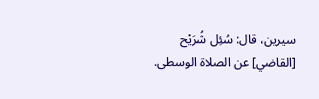سيرين، قال: سُئِل شُرَيْح [القاضي] عن الصلاة الوسطى.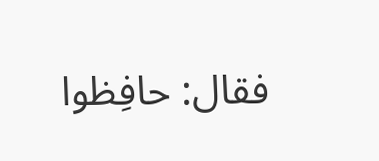فقال: حافِظوا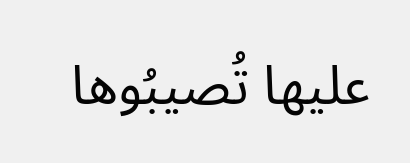عليها تُصيبُوها